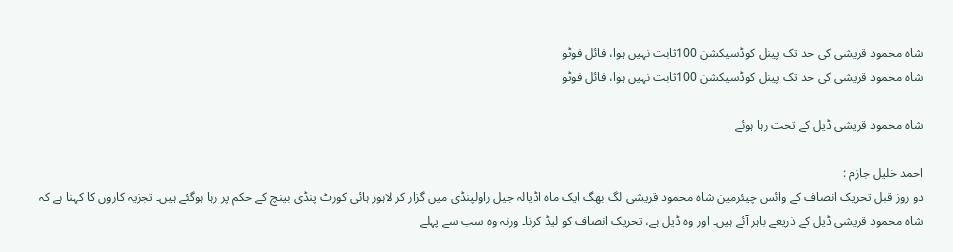شاہ محمود قریشی کی حد تک پینل کوڈسیکشن 100ثابت نہیں ہوا، فائل فوٹو
شاہ محمود قریشی کی حد تک پینل کوڈسیکشن 100ثابت نہیں ہوا، فائل فوٹو

شاہ محمود قریشی ڈیل کے تحت رہا ہوئے

احمد خلیل جازم :
دو روز قبل تحریک انصاف کے وائس چیئرمین شاہ محمود قریشی لگ بھگ ایک ماہ اڈیالہ جیل راولپنڈی میں گزار کر لاہور ہائی کورٹ پنڈی بینچ کے حکم پر رہا ہوگئے ہیں۔ تجزیہ کاروں کا کہنا ہے کہ شاہ محمود قریشی ڈیل کے ذریعے باہر آئے ہیں۔ اور وہ ڈیل ہے، تحریک انصاف کو لیڈ کرنا۔ ورنہ وہ سب سے پہلے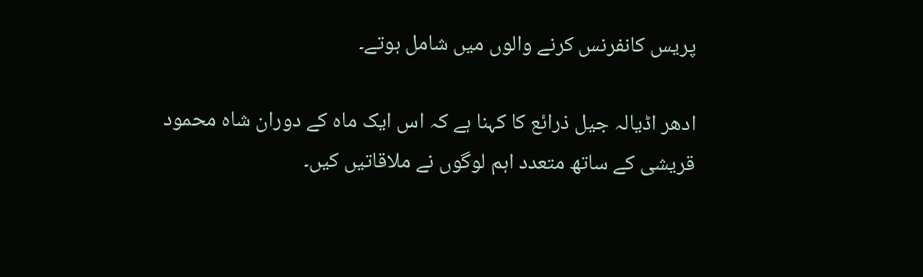پریس کانفرنس کرنے والوں میں شامل ہوتے۔

ادھر اڈیالہ جیل ذرائع کا کہنا ہے کہ اس ایک ماہ کے دوران شاہ محمود قریشی کے ساتھ متعدد اہم لوگوں نے ملاقاتیں کیں۔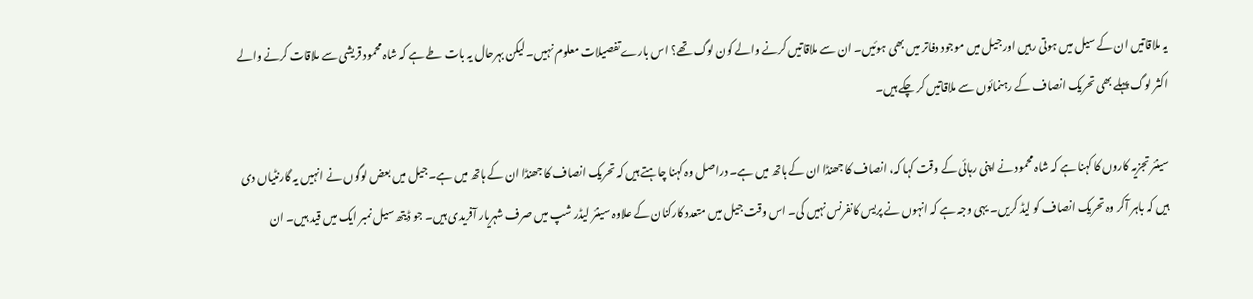یہ ملاقاتیں ان کے سیل میں ہوتی رہیں اور جیل میں موجود دفاتر میں بھی ہوئیں۔ ان سے ملاقاتیں کرنے والے کون لوگ تھے؟ اس بارے تفصیلات معلوم نہیں۔ لیکن بہرحال یہ بات طے ہے کہ شاہ محمود قریشی سے ملاقات کرنے والے اکثر لوگ پہلے بھی تحریک انصاف کے رہنمائوں سے ملاقاتیں کر چکے ہیں۔

سینئر تجزیہ کاروں کا کہنا ہے کہ شاہ محمود نے اپنی رہائی کے وقت کہا کہ، انصاف کا جھنڈا ان کے ہاتھ میں ہے۔ دراصل وہ کہنا چاہتے ہیں کہ تحریک انصاف کا جھنڈا ان کے ہاتھ میں ہے۔ جیل میں بعض لوگوں نے انہیں یہ گارنٹیاں دی ہیں کہ باہر آکر وہ تحریک انصاف کو لیڈ کریں۔ یہی وجہ ہے کہ انہوں نے پریس کانفرنس نہیں کی۔ اس وقت جیل میں متعدد کارکنان کے علاوہ سینئر لیڈر شپ میں صرف شہریار آفریدی ہیں۔ جو ڈیتھ سیل نمبر ایک میں قید ہیں۔ ان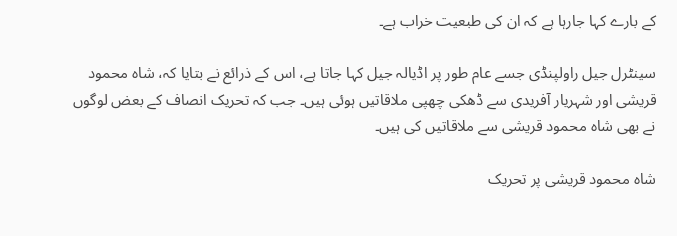کے بارے کہا جارہا ہے کہ ان کی طبعیت خراب ہے۔

سینٹرل جیل راولپنڈی جسے عام طور پر اڈیالہ جیل کہا جاتا ہے، اس کے ذرائع نے بتایا کہ، شاہ محمود قریشی اور شہریار آفریدی سے ڈھکی چھپی ملاقاتیں ہوئی ہیں۔ جب کہ تحریک انصاف کے بعض لوگوں نے بھی شاہ محمود قریشی سے ملاقاتیں کی ہیں۔

شاہ محمود قریشی پر تحریک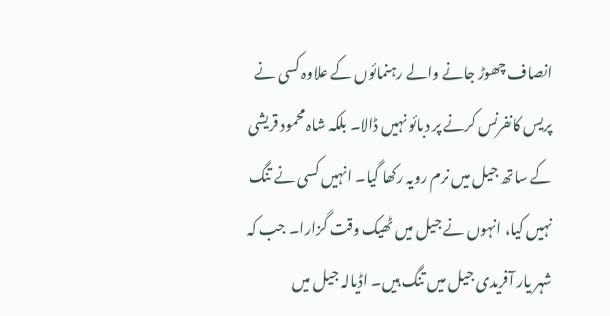انصاف چھوڑ جانے والے رہنمائوں کے علاوہ کسی نے پریس کانفرنس کرنے پر دبائو نہیں ڈالا۔ بلکہ شاہ محمود قریشی کے ساتھ جیل میں نرم رویہ رکھا گیا۔ انہیں کسی نے تنگ نہیں کیا، انہوں نے جیل میں ٹھیک وقت گزارا۔ جب کہ شہر یار آفریدی جیل میں تنگ ہیں۔ اڈیالہ جیل میں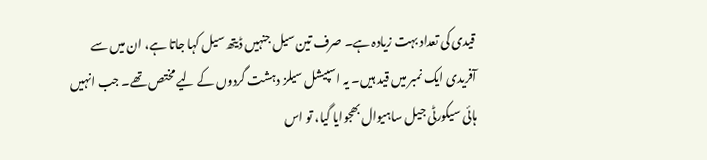قیدی کی تعداد بہت زیادہ ہے۔ صرف تین سیل جنہیں ڈیتھ سیل کہا جاتا ہے، ان میں سے آفریدی ایک نمبر میں قید ہیں۔ یہ اسپیشل سیلز دہشت گردوں کے لیے مختص تھے۔ جب انہیں ہائی سیکورٹی جیل ساہیوال بھجوایا گیا، تو اس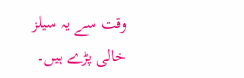وقت سے یہ سیلز خالی پڑے ہیں۔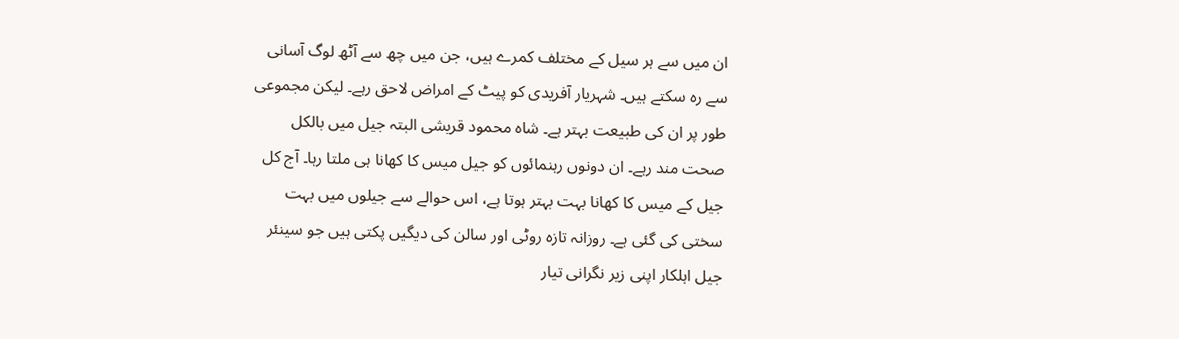ان میں سے ہر سیل کے مختلف کمرے ہیں، جن میں چھ سے آٹھ لوگ آسانی سے رہ سکتے ہیں۔ شہریار آفریدی کو پیٹ کے امراض لاحق رہے۔ لیکن مجموعی طور پر ان کی طبیعت بہتر ہے۔ شاہ محمود قریشی البتہ جیل میں بالکل صحت مند رہے۔ ان دونوں رہنمائوں کو جیل میس کا کھانا ہی ملتا رہا۔ آج کل جیل کے میس کا کھانا بہت بہتر ہوتا ہے، اس حوالے سے جیلوں میں بہت سختی کی گئی ہے۔ روزانہ تازہ روٹی اور سالن کی دیگیں پکتی ہیں جو سینئر جیل اہلکار اپنی زیر نگرانی تیار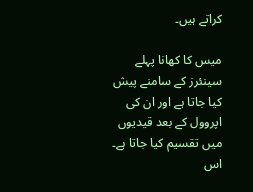کراتے ہیں۔

میس کا کھانا پہلے سینئرز کے سامنے پیش کیا جاتا ہے اور ان کی اپروول کے بعد قیدیوں میں تقسیم کیا جاتا ہے۔ اس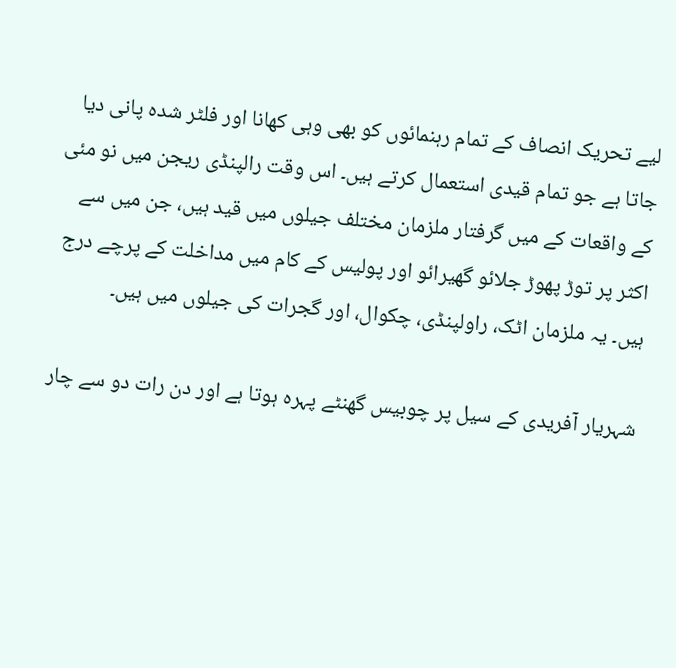لیے تحریک انصاف کے تمام رہنمائوں کو بھی وہی کھانا اور فلٹر شدہ پانی دیا جاتا ہے جو تمام قیدی استعمال کرتے ہیں۔ اس وقت رالپنڈی ریجن میں نو مئی کے واقعات کے میں گرفتار ملزمان مختلف جیلوں میں قید ہیں، جن میں سے اکثر پر توڑ پھوڑ جلائو گھیرائو اور پولیس کے کام میں مداخلت کے پرچے درج ہیں۔ یہ ملزمان اٹک، راولپنڈی، چکوال، اور گجرات کی جیلوں میں ہیں۔

شہریار آفریدی کے سیل پر چوبیس گھنٹے پہرہ ہوتا ہے اور دن رات دو سے چار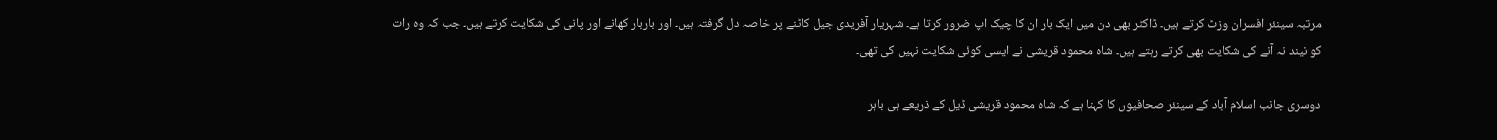مرتبہ سینئر افسران وزٹ کرتے ہیں۔ ڈاکٹر بھی دن میں ایک بار ان کا چیک اپ ضرور کرتا ہے۔ شہریار آفریدی جیل کاٹنے پر خاصہ دل گرفتہ ہیں۔ اور باربار کھانے اور پانی کی شکایت کرتے ہیں۔ جب کہ وہ رات کو نیند نہ آنے کی شکایت بھی کرتے رہتے ہیں۔ شاہ محمود قریشی نے ایسی کوئی شکایت نہیں کی تھی۔

دوسری جانب اسلام آباد کے سینئر صحافیوں کا کہنا ہے کہ شاہ محمود قریشی ڈیل کے ذریعے ہی باہر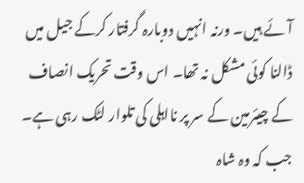آئے ہیں۔ ورنہ انہیں دوبارہ گرفتار کرکے جیل میں ڈالنا کوئی مشکل نہ تھا۔ اس وقت تحریک انصاف کے چیئرمین کے سر پر نااہلی کی تلوار لٹک رہی ہے۔ جب کہ وہ شاہ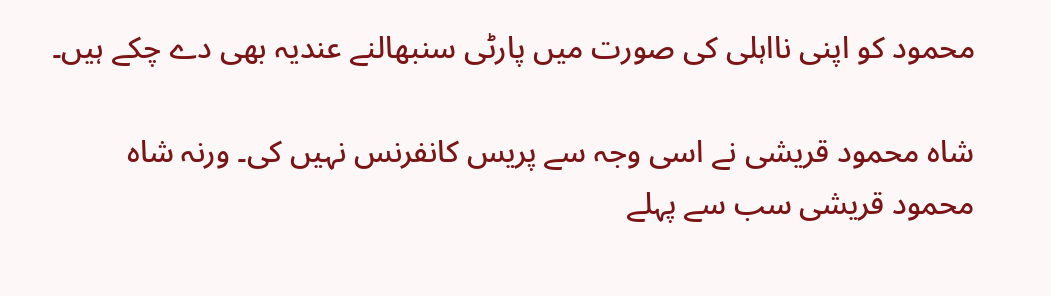محمود کو اپنی نااہلی کی صورت میں پارٹی سنبھالنے عندیہ بھی دے چکے ہیں۔

شاہ محمود قریشی نے اسی وجہ سے پریس کانفرنس نہیں کی۔ ورنہ شاہ محمود قریشی سب سے پہلے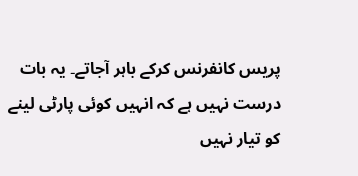پریس کانفرنس کرکے باہر آجاتے۔ یہ بات درست نہیں ہے کہ انہیں کوئی پارٹی لینے کو تیار نہیں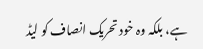ہے، بلکہ وہ خود تحریک انصاف کو لیڈ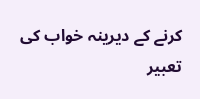کرنے کے دیرینہ خواب کی تعبیر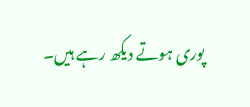پوری ہوتے دیکھ رہے ہیں۔